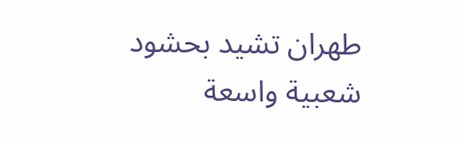طهران تشيد بحشود شعبية واسعة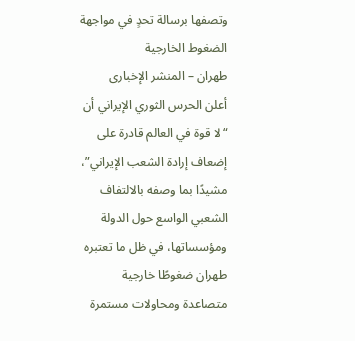وتصفها برسالة تحدٍ في مواجهة الضغوط الخارجية
طهران – المنشر الإخبارى
أعلن الحرس الثوري الإيراني أن “لا قوة في العالم قادرة على إضعاف إرادة الشعب الإيراني”، مشيدًا بما وصفه بالالتفاف الشعبي الواسع حول الدولة ومؤسساتها، في ظل ما تعتبره طهران ضغوطًا خارجية متصاعدة ومحاولات مستمرة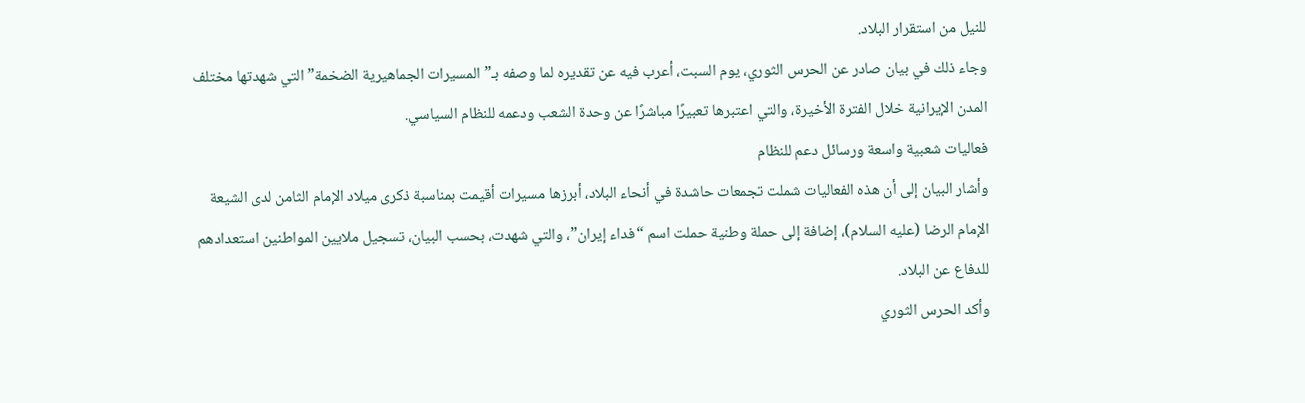للنيل من استقرار البلاد.
وجاء ذلك في بيان صادر عن الحرس الثوري، يوم السبت، أعرب فيه عن تقديره لما وصفه بـ”المسيرات الجماهيرية الضخمة” التي شهدتها مختلف المدن الإيرانية خلال الفترة الأخيرة، والتي اعتبرها تعبيرًا مباشرًا عن وحدة الشعب ودعمه للنظام السياسي.
فعاليات شعبية واسعة ورسائل دعم للنظام
وأشار البيان إلى أن هذه الفعاليات شملت تجمعات حاشدة في أنحاء البلاد، أبرزها مسيرات أقيمت بمناسبة ذكرى ميلاد الإمام الثامن لدى الشيعة الإمام الرضا (عليه السلام)، إضافة إلى حملة وطنية حملت اسم “فداء إيران”، والتي شهدت، بحسب البيان، تسجيل ملايين المواطنين استعدادهم للدفاع عن البلاد.
وأكد الحرس الثوري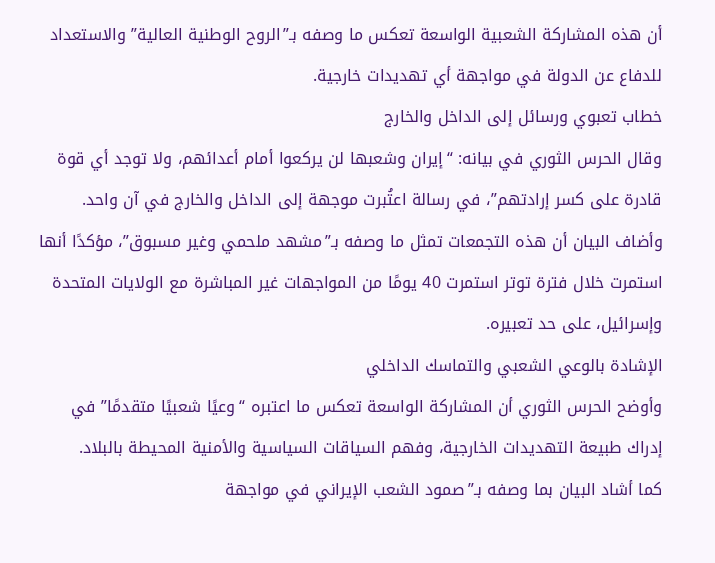أن هذه المشاركة الشعبية الواسعة تعكس ما وصفه بـ”الروح الوطنية العالية” والاستعداد للدفاع عن الدولة في مواجهة أي تهديدات خارجية.
خطاب تعبوي ورسائل إلى الداخل والخارج
وقال الحرس الثوري في بيانه: “إيران وشعبها لن يركعوا أمام أعدائهم، ولا توجد أي قوة قادرة على كسر إرادتهم”، في رسالة اعتُبرت موجهة إلى الداخل والخارج في آن واحد.
وأضاف البيان أن هذه التجمعات تمثل ما وصفه بـ”مشهد ملحمي وغير مسبوق”، مؤكدًا أنها استمرت خلال فترة توتر استمرت 40 يومًا من المواجهات غير المباشرة مع الولايات المتحدة وإسرائيل، على حد تعبيره.
الإشادة بالوعي الشعبي والتماسك الداخلي
وأوضح الحرس الثوري أن المشاركة الواسعة تعكس ما اعتبره “وعيًا شعبيًا متقدمًا” في إدراك طبيعة التهديدات الخارجية، وفهم السياقات السياسية والأمنية المحيطة بالبلاد.
كما أشاد البيان بما وصفه بـ”صمود الشعب الإيراني في مواجهة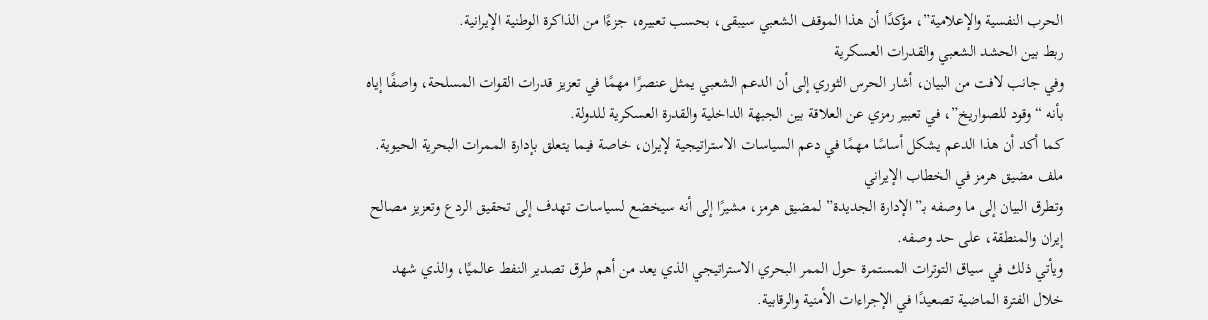الحرب النفسية والإعلامية”، مؤكدًا أن هذا الموقف الشعبي سيبقى، بحسب تعبيره، جزءًا من الذاكرة الوطنية الإيرانية.
ربط بين الحشد الشعبي والقدرات العسكرية
وفي جانب لافت من البيان، أشار الحرس الثوري إلى أن الدعم الشعبي يمثل عنصرًا مهمًا في تعزيز قدرات القوات المسلحة، واصفًا إياه بأنه “وقود للصواريخ”، في تعبير رمزي عن العلاقة بين الجبهة الداخلية والقدرة العسكرية للدولة.
كما أكد أن هذا الدعم يشكل أساسًا مهمًا في دعم السياسات الاستراتيجية لإيران، خاصة فيما يتعلق بإدارة الممرات البحرية الحيوية.
ملف مضيق هرمز في الخطاب الإيراني
وتطرق البيان إلى ما وصفه بـ”الإدارة الجديدة” لمضيق هرمز، مشيرًا إلى أنه سيخضع لسياسات تهدف إلى تحقيق الردع وتعزيز مصالح إيران والمنطقة، على حد وصفه.
ويأتي ذلك في سياق التوترات المستمرة حول الممر البحري الاستراتيجي الذي يعد من أهم طرق تصدير النفط عالميًا، والذي شهد خلال الفترة الماضية تصعيدًا في الإجراءات الأمنية والرقابية.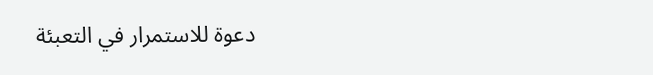دعوة للاستمرار في التعبئة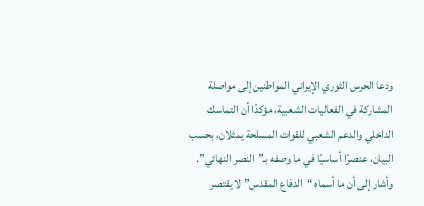ودعا الحرس الثوري الإيراني المواطنين إلى مواصلة المشاركة في الفعاليات الشعبية، مؤكدًا أن التماسك الداخلي والدعم الشعبي للقوات المسلحة يمثلان، بحسب البيان، عنصرًا أساسيًا في ما وصفه بـ”النصر النهائي”.
وأشار إلى أن ما أسماه “الدفاع المقدس” لا يقتصر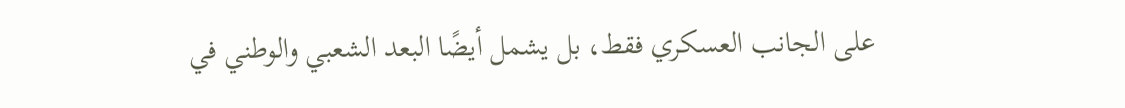على الجانب العسكري فقط، بل يشمل أيضًا البعد الشعبي والوطني في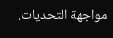مواجهة التحديات.